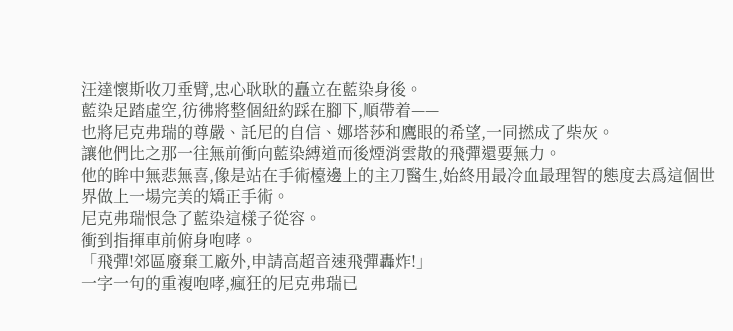汪達懷斯收刀垂臂,忠心耿耿的矗立在藍染身後。
藍染足踏虛空,彷彿將整個紐約踩在腳下,順帶着——
也將尼克弗瑞的尊嚴、託尼的自信、娜塔莎和鷹眼的希望,一同撚成了柴灰。
讓他們比之那一往無前衝向藍染縛道而後煙消雲散的飛彈還要無力。
他的眸中無悲無喜,像是站在手術檯邊上的主刀醫生,始終用最冷血最理智的態度去爲這個世界做上一場完美的矯正手術。
尼克弗瑞恨急了藍染這樣子從容。
衝到指揮車前俯身咆哮。
「飛彈!郊區廢棄工廠外,申請高超音速飛彈轟炸!」
一字一句的重複咆哮,瘋狂的尼克弗瑞已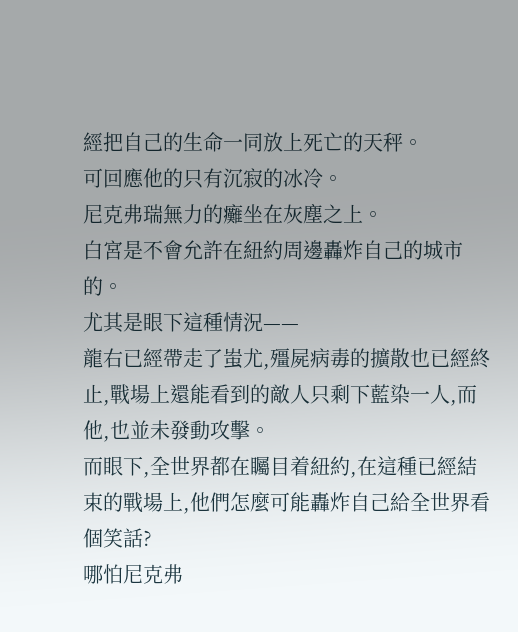經把自己的生命一同放上死亡的天秤。
可回應他的只有沉寂的冰冷。
尼克弗瑞無力的癱坐在灰塵之上。
白宮是不會允許在紐約周邊轟炸自己的城市的。
尤其是眼下這種情況——
龍右已經帶走了蚩尤,殭屍病毒的擴散也已經終止,戰場上還能看到的敵人只剩下藍染一人,而他,也並未發動攻擊。
而眼下,全世界都在矚目着紐約,在這種已經結束的戰場上,他們怎麼可能轟炸自己給全世界看個笑話?
哪怕尼克弗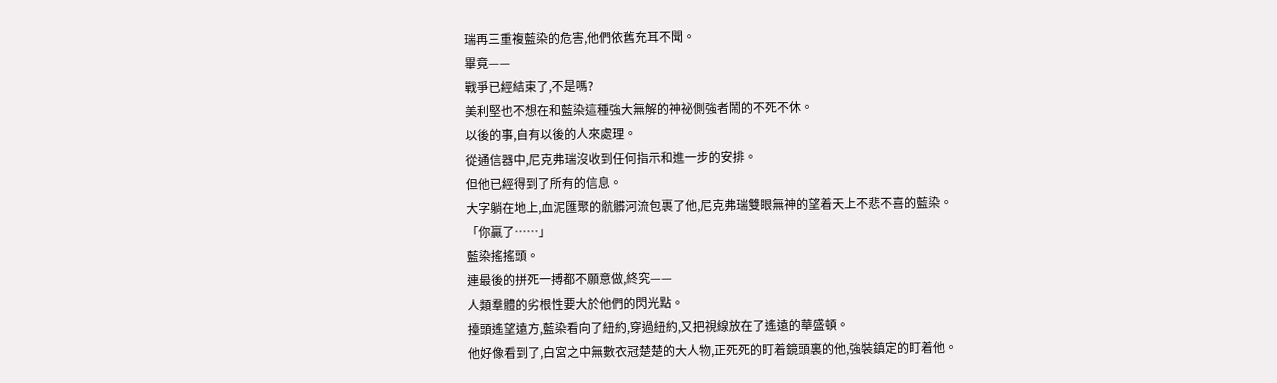瑞再三重複藍染的危害,他們依舊充耳不聞。
畢竟——
戰爭已經結束了,不是嗎?
美利堅也不想在和藍染這種強大無解的神祕側強者鬧的不死不休。
以後的事,自有以後的人來處理。
從通信器中,尼克弗瑞沒收到任何指示和進一步的安排。
但他已經得到了所有的信息。
大字躺在地上,血泥匯聚的骯髒河流包裹了他,尼克弗瑞雙眼無神的望着天上不悲不喜的藍染。
「你贏了……」
藍染搖搖頭。
連最後的拼死一搏都不願意做,終究——
人類羣體的劣根性要大於他們的閃光點。
擡頭遙望遠方,藍染看向了紐約,穿過紐約,又把視線放在了遙遠的華盛頓。
他好像看到了,白宮之中無數衣冠楚楚的大人物,正死死的盯着鏡頭裏的他,強裝鎮定的盯着他。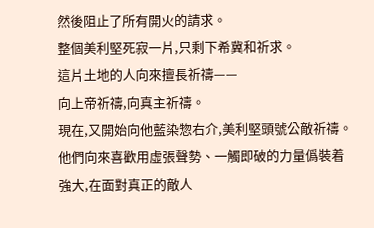然後阻止了所有開火的請求。
整個美利堅死寂一片,只剩下希冀和祈求。
這片土地的人向來擅長祈禱——
向上帝祈禱,向真主祈禱。
現在,又開始向他藍染惣右介,美利堅頭號公敵祈禱。
他們向來喜歡用虛張聲勢、一觸即破的力量僞裝着強大,在面對真正的敵人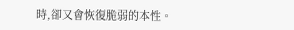時,卻又會恢復脆弱的本性。